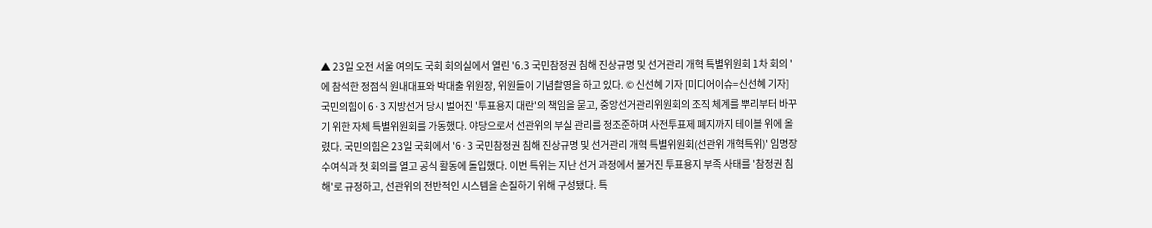▲ 23일 오전 서울 여의도 국회 회의실에서 열린 '6.3 국민참정권 침해 진상규명 및 선거관리 개혁 특별위원회 1차 회의 ' 에 참석한 정점식 원내대표와 박대출 위원장, 위원들이 기념촬영을 하고 있다. © 신선혜 기자 [미디어이슈=신선혜 기자] 국민의힘이 6·3 지방선거 당시 벌어진 '투표용지 대란'의 책임을 묻고, 중앙선거관리위원회의 조직 체계를 뿌리부터 바꾸기 위한 자체 특별위원회를 가동했다. 야당으로서 선관위의 부실 관리를 정조준하며 사전투표제 폐지까지 테이블 위에 올렸다. 국민의힘은 23일 국회에서 '6·3 국민참정권 침해 진상규명 및 선거관리 개혁 특별위원회(선관위 개혁특위)' 임명장 수여식과 첫 회의를 열고 공식 활동에 돌입했다. 이번 특위는 지난 선거 과정에서 불거진 투표용지 부족 사태를 '참정권 침해'로 규정하고, 선관위의 전반적인 시스템을 손질하기 위해 구성됐다. 특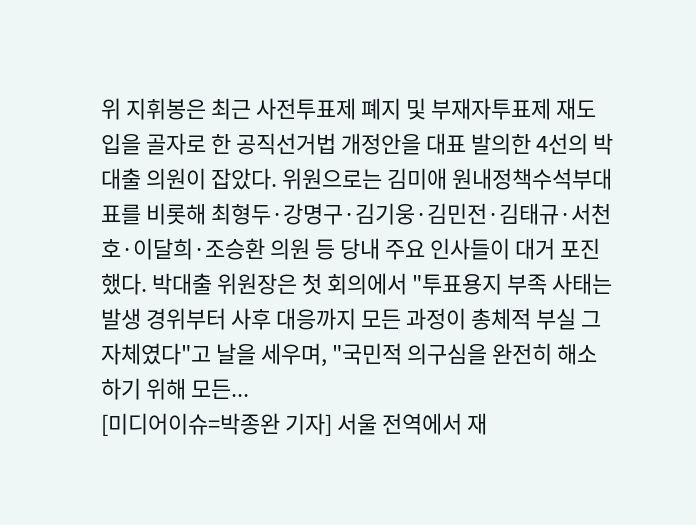위 지휘봉은 최근 사전투표제 폐지 및 부재자투표제 재도입을 골자로 한 공직선거법 개정안을 대표 발의한 4선의 박대출 의원이 잡았다. 위원으로는 김미애 원내정책수석부대표를 비롯해 최형두·강명구·김기웅·김민전·김태규·서천호·이달희·조승환 의원 등 당내 주요 인사들이 대거 포진했다. 박대출 위원장은 첫 회의에서 "투표용지 부족 사태는 발생 경위부터 사후 대응까지 모든 과정이 총체적 부실 그 자체였다"고 날을 세우며, "국민적 의구심을 완전히 해소하기 위해 모든...
[미디어이슈=박종완 기자] 서울 전역에서 재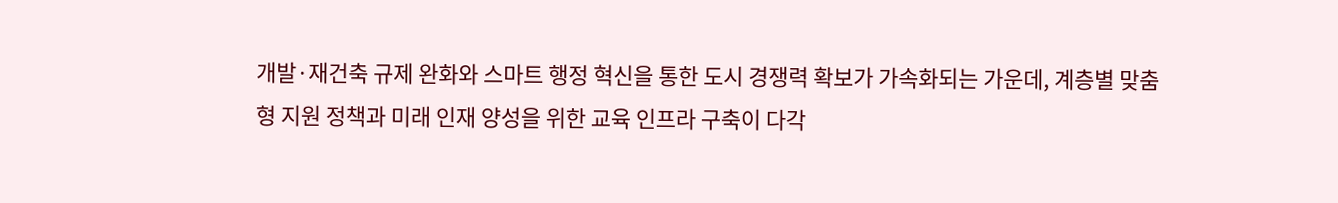개발·재건축 규제 완화와 스마트 행정 혁신을 통한 도시 경쟁력 확보가 가속화되는 가운데, 계층별 맞춤형 지원 정책과 미래 인재 양성을 위한 교육 인프라 구축이 다각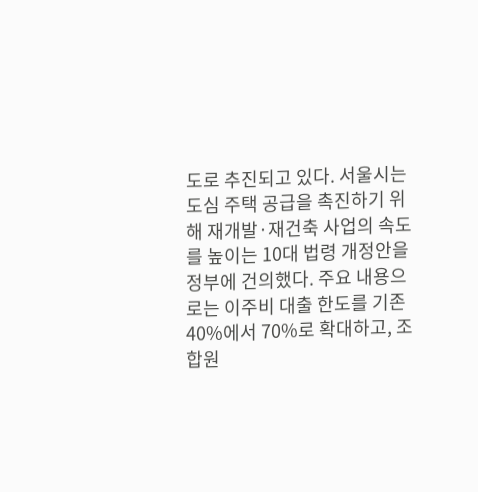도로 추진되고 있다. 서울시는 도심 주택 공급을 촉진하기 위해 재개발·재건축 사업의 속도를 높이는 10대 법령 개정안을 정부에 건의했다. 주요 내용으로는 이주비 대출 한도를 기존 40%에서 70%로 확대하고, 조합원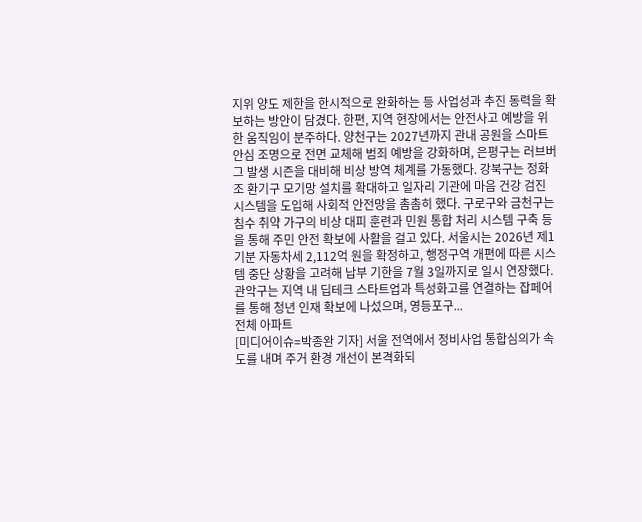지위 양도 제한을 한시적으로 완화하는 등 사업성과 추진 동력을 확보하는 방안이 담겼다. 한편, 지역 현장에서는 안전사고 예방을 위한 움직임이 분주하다. 양천구는 2027년까지 관내 공원을 스마트 안심 조명으로 전면 교체해 범죄 예방을 강화하며, 은평구는 러브버그 발생 시즌을 대비해 비상 방역 체계를 가동했다. 강북구는 정화조 환기구 모기망 설치를 확대하고 일자리 기관에 마음 건강 검진 시스템을 도입해 사회적 안전망을 촘촘히 했다. 구로구와 금천구는 침수 취약 가구의 비상 대피 훈련과 민원 통합 처리 시스템 구축 등을 통해 주민 안전 확보에 사활을 걸고 있다. 서울시는 2026년 제1기분 자동차세 2,112억 원을 확정하고, 행정구역 개편에 따른 시스템 중단 상황을 고려해 납부 기한을 7월 3일까지로 일시 연장했다. 관악구는 지역 내 딥테크 스타트업과 특성화고를 연결하는 잡페어를 통해 청년 인재 확보에 나섰으며, 영등포구...
전체 아파트
[미디어이슈=박종완 기자] 서울 전역에서 정비사업 통합심의가 속도를 내며 주거 환경 개선이 본격화되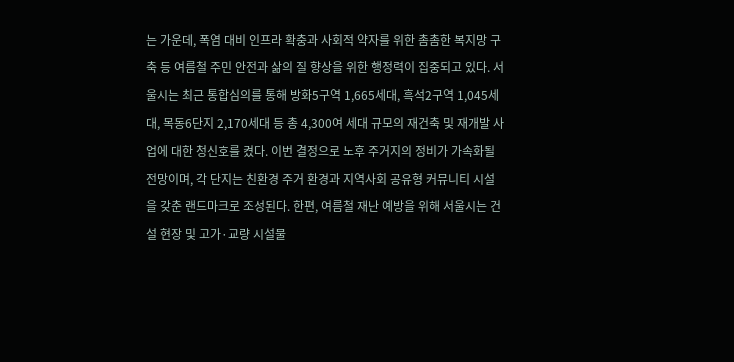는 가운데, 폭염 대비 인프라 확충과 사회적 약자를 위한 촘촘한 복지망 구축 등 여름철 주민 안전과 삶의 질 향상을 위한 행정력이 집중되고 있다. 서울시는 최근 통합심의를 통해 방화5구역 1,665세대, 흑석2구역 1,045세대, 목동6단지 2,170세대 등 총 4,300여 세대 규모의 재건축 및 재개발 사업에 대한 청신호를 켰다. 이번 결정으로 노후 주거지의 정비가 가속화될 전망이며, 각 단지는 친환경 주거 환경과 지역사회 공유형 커뮤니티 시설을 갖춘 랜드마크로 조성된다. 한편, 여름철 재난 예방을 위해 서울시는 건설 현장 및 고가·교량 시설물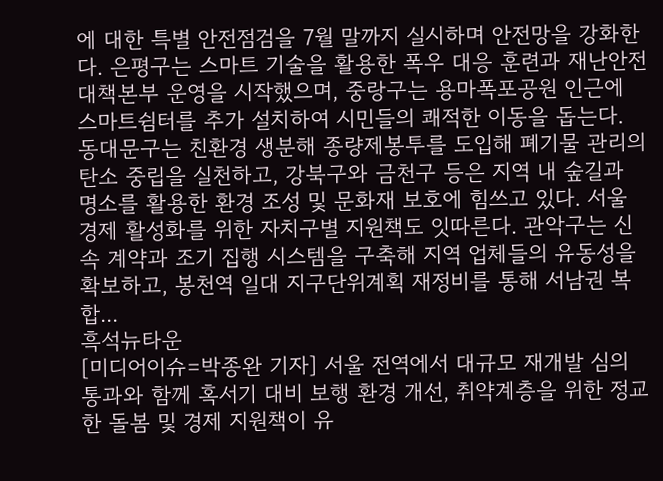에 대한 특별 안전점검을 7월 말까지 실시하며 안전망을 강화한다. 은평구는 스마트 기술을 활용한 폭우 대응 훈련과 재난안전대책본부 운영을 시작했으며, 중랑구는 용마폭포공원 인근에 스마트쉼터를 추가 설치하여 시민들의 쾌적한 이동을 돕는다. 동대문구는 친환경 생분해 종량제봉투를 도입해 폐기물 관리의 탄소 중립을 실천하고, 강북구와 금천구 등은 지역 내 숲길과 명소를 활용한 환경 조성 및 문화재 보호에 힘쓰고 있다. 서울 경제 활성화를 위한 자치구별 지원책도 잇따른다. 관악구는 신속 계약과 조기 집행 시스템을 구축해 지역 업체들의 유동성을 확보하고, 봉천역 일대 지구단위계획 재정비를 통해 서남권 복합...
흑석뉴타운
[미디어이슈=박종완 기자] 서울 전역에서 대규모 재개발 심의 통과와 함께 혹서기 대비 보행 환경 개선, 취약계층을 위한 정교한 돌봄 및 경제 지원책이 유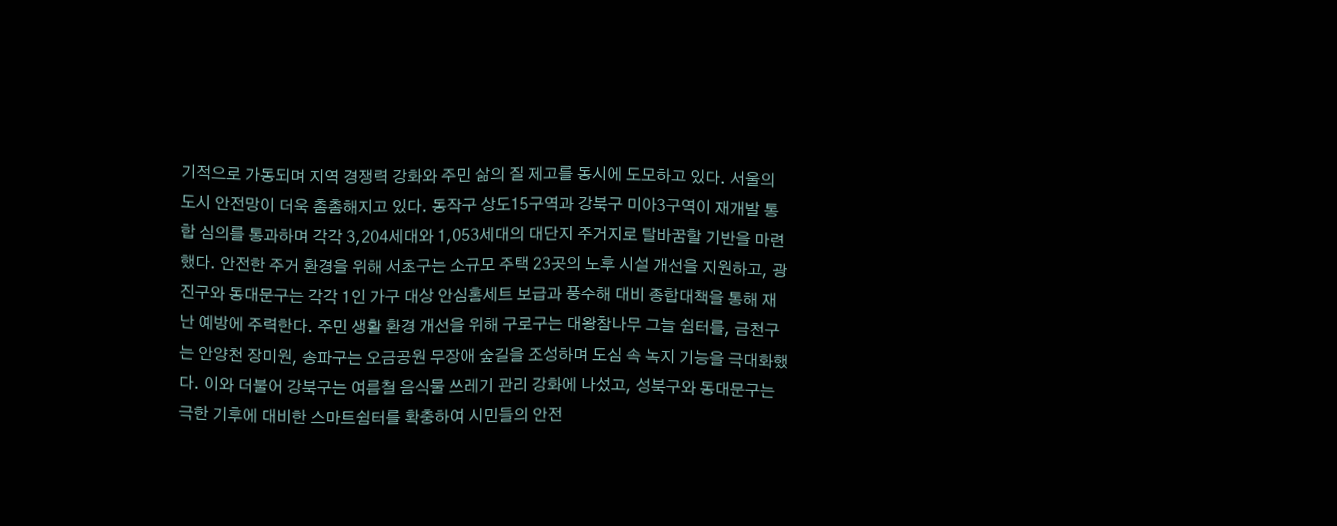기적으로 가동되며 지역 경쟁력 강화와 주민 삶의 질 제고를 동시에 도모하고 있다. 서울의 도시 안전망이 더욱 촘촘해지고 있다. 동작구 상도15구역과 강북구 미아3구역이 재개발 통합 심의를 통과하며 각각 3,204세대와 1,053세대의 대단지 주거지로 탈바꿈할 기반을 마련했다. 안전한 주거 환경을 위해 서초구는 소규모 주택 23곳의 노후 시설 개선을 지원하고, 광진구와 동대문구는 각각 1인 가구 대상 안심홈세트 보급과 풍수해 대비 종합대책을 통해 재난 예방에 주력한다. 주민 생활 환경 개선을 위해 구로구는 대왕참나무 그늘 쉼터를, 금천구는 안양천 장미원, 송파구는 오금공원 무장애 숲길을 조성하며 도심 속 녹지 기능을 극대화했다. 이와 더불어 강북구는 여름철 음식물 쓰레기 관리 강화에 나섰고, 성북구와 동대문구는 극한 기후에 대비한 스마트쉼터를 확충하여 시민들의 안전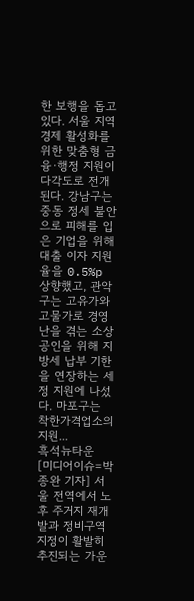한 보행을 돕고 있다. 서울 지역 경제 활성화를 위한 맞춤형 금융·행정 지원이 다각도로 전개된다. 강남구는 중동 정세 불안으로 피해를 입은 기업을 위해 대출 이자 지원율을 0.5%p 상향했고, 관악구는 고유가와 고물가로 경영난을 겪는 소상공인을 위해 지방세 납부 기한을 연장하는 세정 지원에 나섰다. 마포구는 착한가격업소의 지원...
흑석뉴타운
[미디어이슈=박종완 기자] 서울 전역에서 노후 주거지 재개발과 정비구역 지정이 활발히 추진되는 가운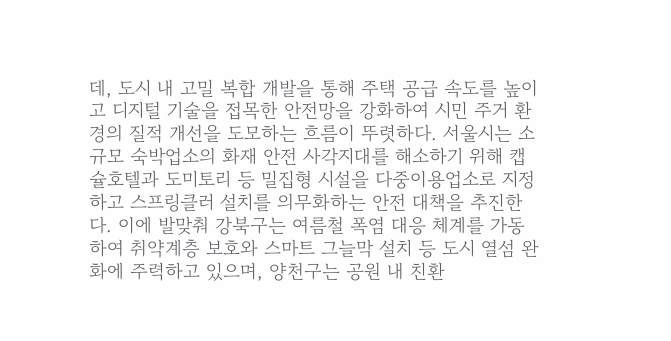데, 도시 내 고밀 복합 개발을 통해 주택 공급 속도를 높이고 디지털 기술을 접목한 안전망을 강화하여 시민 주거 환경의 질적 개선을 도모하는 흐름이 뚜렷하다. 서울시는 소규모 숙박업소의 화재 안전 사각지대를 해소하기 위해 캡슐호텔과 도미토리 등 밀집형 시설을 다중이용업소로 지정하고 스프링클러 설치를 의무화하는 안전 대책을 추진한다. 이에 발맞춰 강북구는 여름철 폭염 대응 체계를 가동하여 취약계층 보호와 스마트 그늘막 설치 등 도시 열섬 완화에 주력하고 있으며, 양천구는 공원 내 친환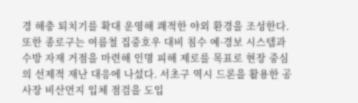경 해충 퇴치기를 확대 운영해 쾌적한 야외 환경을 조성한다. 또한 종로구는 여름철 집중호우 대비 침수 예·경보 시스템과 수방 자재 거점을 마련해 인명 피해 제로를 목표로 현장 중심의 선제적 재난 대응에 나섰다. 서초구 역시 드론을 활용한 공사장 비산먼지 입체 점검을 도입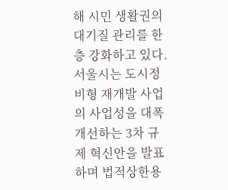해 시민 생활권의 대기질 관리를 한층 강화하고 있다. 서울시는 도시정비형 재개발 사업의 사업성을 대폭 개선하는 3차 규제 혁신안을 발표하며 법적상한용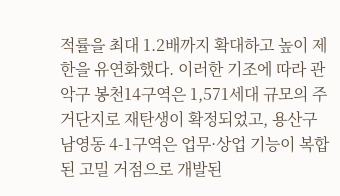적률을 최대 1.2배까지 확대하고 높이 제한을 유연화했다. 이러한 기조에 따라 관악구 봉천14구역은 1,571세대 규모의 주거단지로 재탄생이 확정되었고, 용산구 남영동 4-1구역은 업무·상업 기능이 복합된 고밀 거점으로 개발된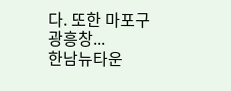다. 또한 마포구 광흥창...
한남뉴타운